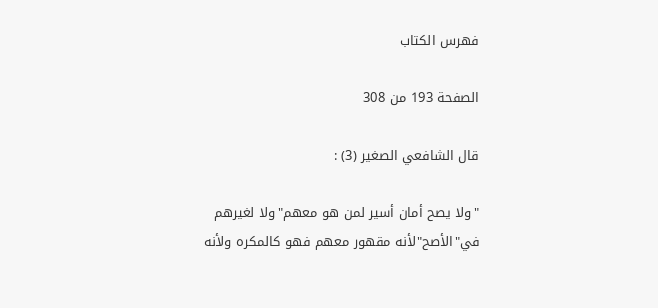فهرس الكتاب

الصفحة 193 من 308

قال الشافعي الصغير (3) :

"ولا يصح أمان أسير لمن هو معهم"ولا لغيرهم في"الأصح"لأنه مقهور معهم فهو كالمكره ولأنه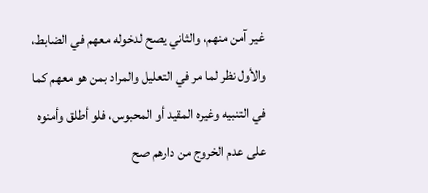غير آمن منهم، والثاني يصح لدخوله معهم في الضابط، والأول نظر لما مر في التعليل والمراد بمن هو معهم كما في التنبيه وغيره المقيد أو المحبوس، فلو أطلق وأمنوه على عدم الخروج من دارهم صح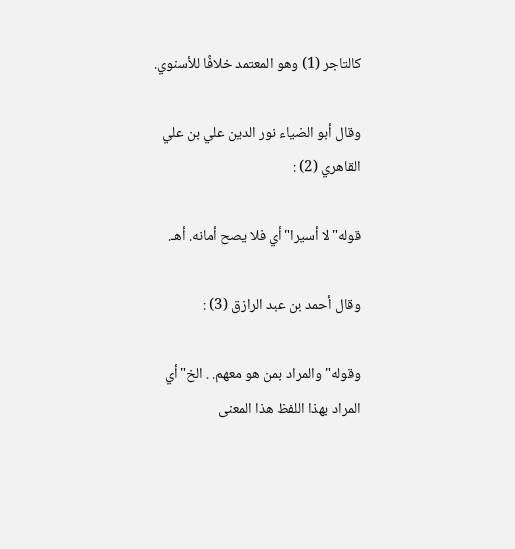كالتاجر (1) وهو المعتمد خلافًا للأسنوي.

وقال أبو الضياء نور الدين علي بن علي القاهري (2) :

قوله"لا أسيرا"أي فلا يصح أمانه. أهـ.

وقال أحمد بن عبد الرازق (3) :

وقوله"والمراد بمن هو معهم. . الخ"أي المراد بهذا اللفظ هذا المعنى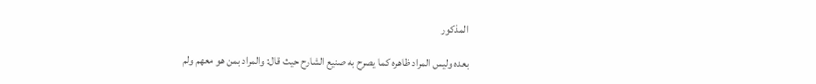المذكور

بعده وليس المراد ظاهره كما يصرح به صنيع الشارح حيث قال: والمراد بمن هو معهم ولم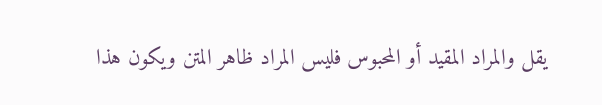يقل والمراد المقيد أو المحبوس فليس المراد ظاهر المتن ويكون هذا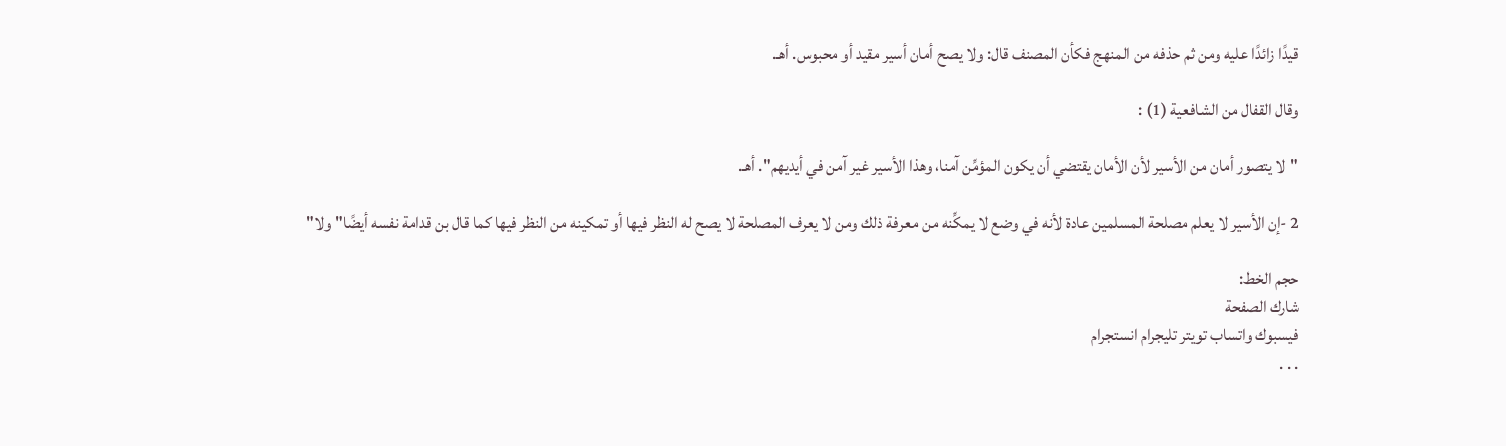قيدًا زائدًا عليه ومن ثم حذفه من المنهج فكأن المصنف قال: ولا يصح أمان أسير مقيد أو محبوس. أهـ.

وقال القفال من الشافعية (1) :

"لا يتصور أمان من الأسير لأن الأمان يقتضي أن يكون المؤمِّن آمنا، وهذا الأسير غير آمن في أيديهم". أهـ.

2 -إن الأسير لا يعلم مصلحة المسلمين عادة لأنه في وضع لا يمكِّنه من معرفة ذلك ومن لا يعرف المصلحة لا يصح له النظر فيها أو تمكينه من النظر فيها كما قال بن قدامة نفسه أيضًا"ولا"

حجم الخط:
شارك الصفحة
فيسبوك واتساب تويتر تليجرام انستجرام
. . .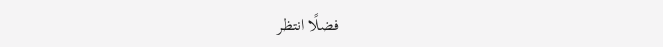فضلًا انتظر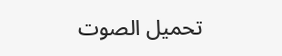تحميل الصوت